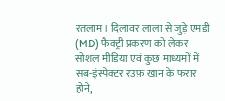रतलाम। दिलावर लाला से जुड़े एमडी (MD) फैक्ट्री प्रकरण को लेकर सोशल मीडिया एवं कुछ माध्यमों में सब-इंस्पेक्टर रउफ़ खान के फरार होने,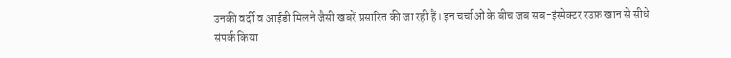उनकी वर्दी व आईडी मिलने जैसी खबरें प्रसारित की जा रही हैं। इन चर्चाओं के बीच जब सब-इंस्पेक्टर रउफ़ खान से सीधे संपर्क किया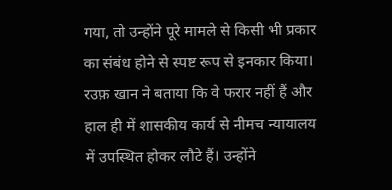गया, तो उन्होंने पूरे मामले से किसी भी प्रकार का संबंध होने से स्पष्ट रूप से इनकार किया।
रउफ़ खान ने बताया कि वे फरार नहीं हैं और हाल ही में शासकीय कार्य से नीमच न्यायालय में उपस्थित होकर लौटे हैं। उन्होंने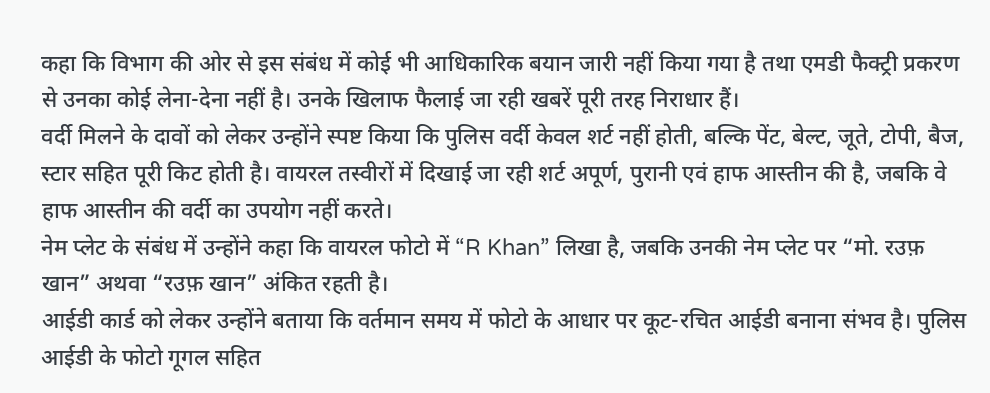कहा कि विभाग की ओर से इस संबंध में कोई भी आधिकारिक बयान जारी नहीं किया गया है तथा एमडी फैक्ट्री प्रकरण से उनका कोई लेना-देना नहीं है। उनके खिलाफ फैलाई जा रही खबरें पूरी तरह निराधार हैं।
वर्दी मिलने के दावों को लेकर उन्होंने स्पष्ट किया कि पुलिस वर्दी केवल शर्ट नहीं होती, बल्कि पेंट, बेल्ट, जूते, टोपी, बैज, स्टार सहित पूरी किट होती है। वायरल तस्वीरों में दिखाई जा रही शर्ट अपूर्ण, पुरानी एवं हाफ आस्तीन की है, जबकि वे हाफ आस्तीन की वर्दी का उपयोग नहीं करते।
नेम प्लेट के संबंध में उन्होंने कहा कि वायरल फोटो में “R Khan” लिखा है, जबकि उनकी नेम प्लेट पर “मो. रउफ़ खान” अथवा “रउफ़ खान” अंकित रहती है।
आईडी कार्ड को लेकर उन्होंने बताया कि वर्तमान समय में फोटो के आधार पर कूट-रचित आईडी बनाना संभव है। पुलिस आईडी के फोटो गूगल सहित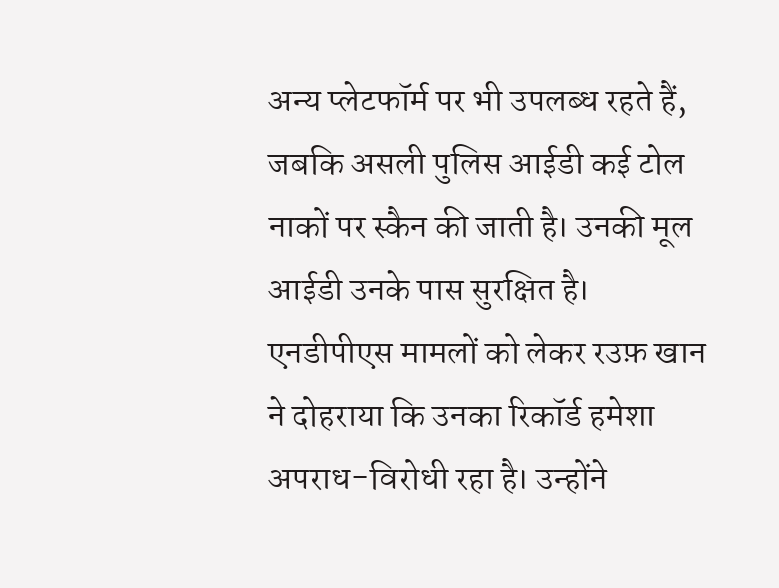अन्य प्लेटफॉर्म पर भी उपलब्ध रहते हैं, जबकि असली पुलिस आईडी कई टोल नाकों पर स्कैन की जाती है। उनकी मूल आईडी उनके पास सुरक्षित है।
एनडीपीएस मामलों को लेकर रउफ़ खान ने दोहराया कि उनका रिकॉर्ड हमेशा अपराध-विरोधी रहा है। उन्होंने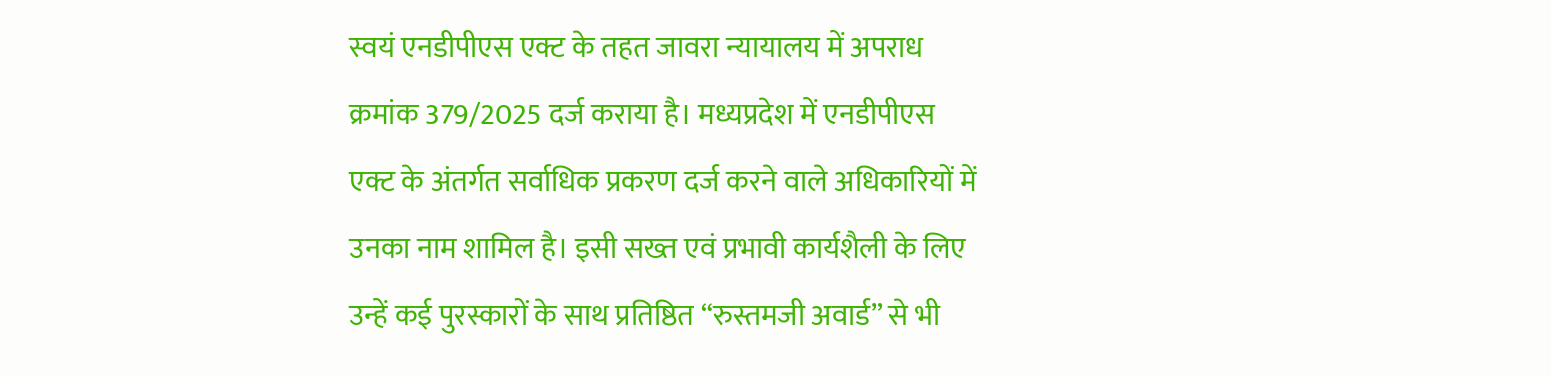स्वयं एनडीपीएस एक्ट के तहत जावरा न्यायालय में अपराध क्रमांक 379/2025 दर्ज कराया है। मध्यप्रदेश में एनडीपीएस एक्ट के अंतर्गत सर्वाधिक प्रकरण दर्ज करने वाले अधिकारियों में उनका नाम शामिल है। इसी सख्त एवं प्रभावी कार्यशैली के लिए उन्हें कई पुरस्कारों के साथ प्रतिष्ठित “रुस्तमजी अवार्ड” से भी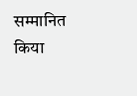सम्मानित किया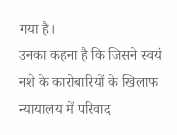गया है।
उनका कहना है कि जिसने स्वयं नशे के कारोबारियों के खिलाफ न्यायालय में परिवाद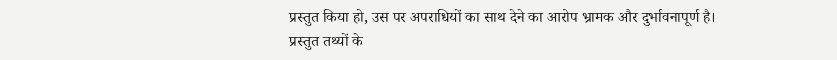प्रस्तुत किया हो, उस पर अपराधियों का साथ देने का आरोप भ्रामक और दुर्भावनापूर्ण है।
प्रस्तुत तथ्यों के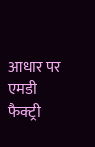आधार पर एमडी फैक्ट्री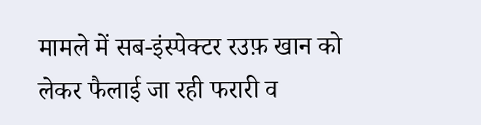मामले में सब-इंस्पेक्टर रउफ़ खान को लेकर फैलाई जा रही फरारी व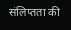संलिप्तता की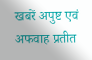खबरें अपुष्ट एवं अफवाह प्रतीत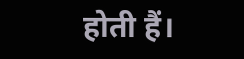होती हैं।